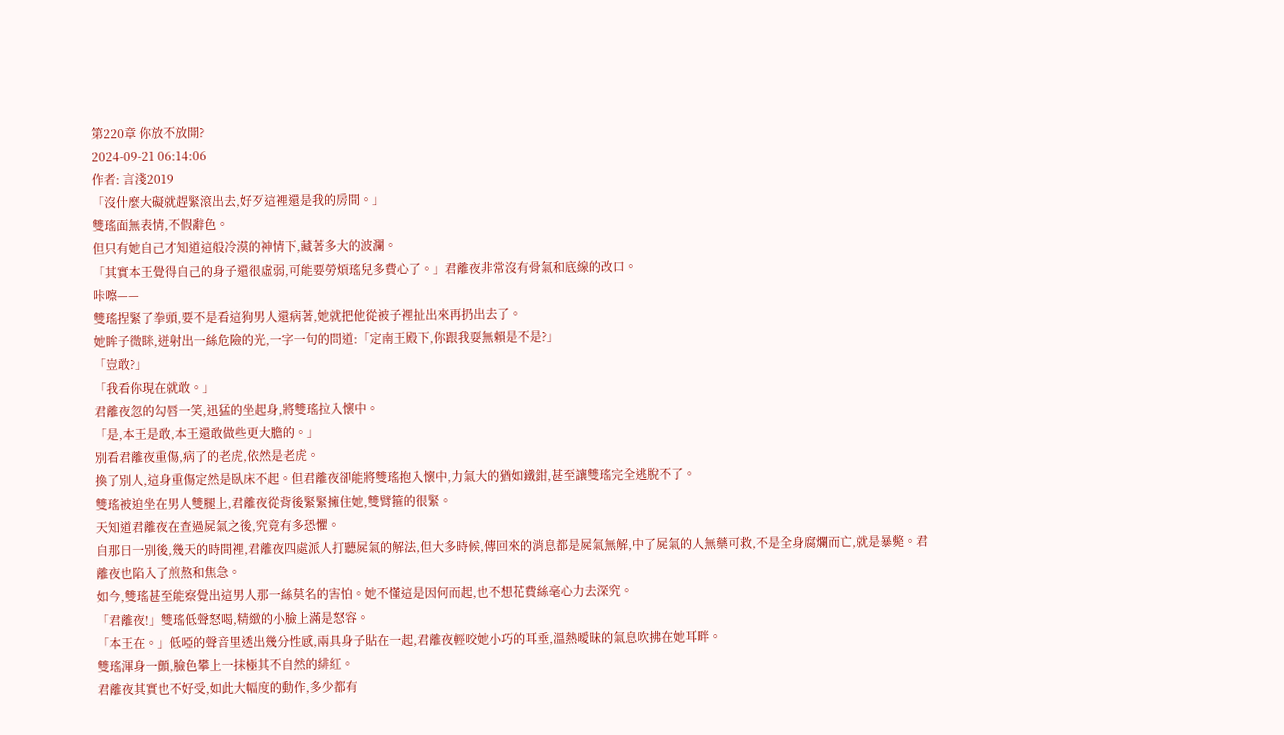第220章 你放不放開?
2024-09-21 06:14:06
作者: 言淺2019
「沒什麼大礙就趕緊滾出去,好歹這裡還是我的房間。」
雙瑤面無表情,不假辭色。
但只有她自己才知道這般冷漠的神情下,藏著多大的波瀾。
「其實本王覺得自己的身子還很虛弱,可能要勞煩瑤兒多費心了。」君離夜非常沒有骨氣和底線的改口。
咔嚓——
雙瑤捏緊了拳頭,要不是看這狗男人還病著,她就把他從被子裡扯出來再扔出去了。
她眸子微眯,迸射出一絲危險的光,一字一句的問道:「定南王殿下,你跟我耍無賴是不是?」
「豈敢?」
「我看你現在就敢。」
君離夜忽的勾唇一笑,迅猛的坐起身,將雙瑤拉入懷中。
「是,本王是敢,本王還敢做些更大膽的。」
別看君離夜重傷,病了的老虎,依然是老虎。
換了別人,這身重傷定然是臥床不起。但君離夜卻能將雙瑤抱入懷中,力氣大的猶如鐵鉗,甚至讓雙瑤完全逃脫不了。
雙瑤被迫坐在男人雙腿上,君離夜從背後緊緊擁住她,雙臂箍的很緊。
天知道君離夜在查過屍氣之後,究竟有多恐懼。
自那日一別後,幾天的時間裡,君離夜四處派人打聽屍氣的解法,但大多時候,傳回來的消息都是屍氣無解,中了屍氣的人無藥可救,不是全身腐爛而亡,就是暴斃。君離夜也陷入了煎熬和焦急。
如今,雙瑤甚至能察覺出這男人那一絲莫名的害怕。她不懂這是因何而起,也不想花費絲毫心力去深究。
「君離夜!」雙瑤低聲怒喝,精緻的小臉上滿是怒容。
「本王在。」低啞的聲音里透出幾分性感,兩具身子貼在一起,君離夜輕咬她小巧的耳垂,溫熱曖昧的氣息吹拂在她耳畔。
雙瑤渾身一顫,臉色攀上一抹極其不自然的緋紅。
君離夜其實也不好受,如此大幅度的動作,多少都有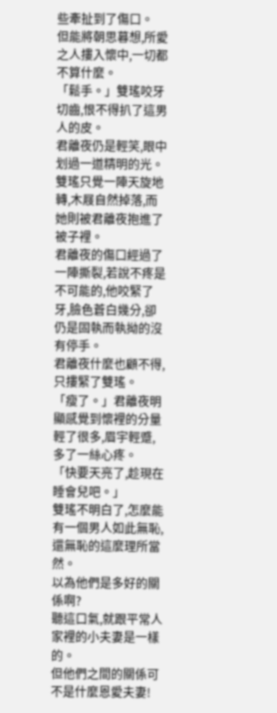些牽扯到了傷口。
但能將朝思暮想,所愛之人摟入懷中,一切都不算什麼。
「鬆手。」雙瑤咬牙切齒,恨不得扒了這男人的皮。
君離夜仍是輕笑,眼中划過一道精明的光。
雙瑤只覺一陣天旋地轉,木屐自然掉落,而她則被君離夜抱進了被子裡。
君離夜的傷口經過了一陣撕裂,若說不疼是不可能的,他咬緊了牙,臉色蒼白幾分,卻仍是固執而執拗的沒有停手。
君離夜什麼也顧不得,只摟緊了雙瑤。
「瘦了。」君離夜明顯感覺到懷裡的分量輕了很多,眉宇輕蹙,多了一絲心疼。
「快要天亮了,趁現在睡會兒吧。」
雙瑤不明白了,怎麼能有一個男人如此無恥,還無恥的這麼理所當然。
以為他們是多好的關係啊?
聽這口氣,就跟平常人家裡的小夫妻是一樣的。
但他們之間的關係可不是什麼恩愛夫妻!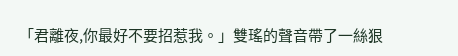「君離夜,你最好不要招惹我。」雙瑤的聲音帶了一絲狠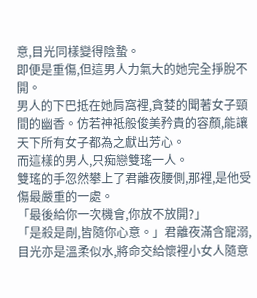意,目光同樣變得陰蟄。
即便是重傷,但這男人力氣大的她完全掙脫不開。
男人的下巴抵在她肩窩裡,貪婪的聞著女子頸間的幽香。仿若神祗般俊美矜貴的容顏,能讓天下所有女子都為之獻出芳心。
而這樣的男人,只痴戀雙瑤一人。
雙瑤的手忽然攀上了君離夜腰側,那裡,是他受傷最嚴重的一處。
「最後給你一次機會,你放不放開?」
「是殺是剮,皆隨你心意。」君離夜滿含寵溺,目光亦是溫柔似水,將命交給懷裡小女人隨意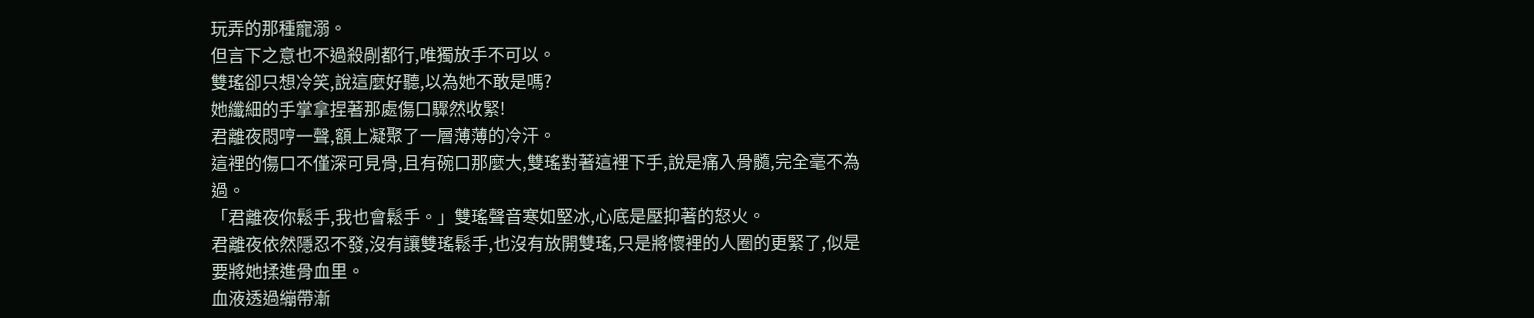玩弄的那種寵溺。
但言下之意也不過殺剮都行,唯獨放手不可以。
雙瑤卻只想冷笑,說這麼好聽,以為她不敢是嗎?
她纖細的手掌拿捏著那處傷口驟然收緊!
君離夜悶哼一聲,額上凝聚了一層薄薄的冷汗。
這裡的傷口不僅深可見骨,且有碗口那麼大,雙瑤對著這裡下手,說是痛入骨髓,完全毫不為過。
「君離夜你鬆手,我也會鬆手。」雙瑤聲音寒如堅冰,心底是壓抑著的怒火。
君離夜依然隱忍不發,沒有讓雙瑤鬆手,也沒有放開雙瑤,只是將懷裡的人圈的更緊了,似是要將她揉進骨血里。
血液透過繃帶漸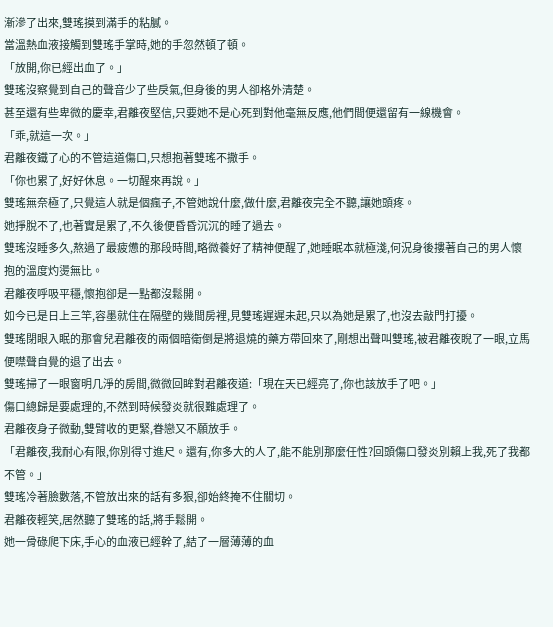漸滲了出來,雙瑤摸到滿手的粘膩。
當溫熱血液接觸到雙瑤手掌時,她的手忽然頓了頓。
「放開,你已經出血了。」
雙瑤沒察覺到自己的聲音少了些戾氣,但身後的男人卻格外清楚。
甚至還有些卑微的慶幸,君離夜堅信,只要她不是心死到對他毫無反應,他們間便還留有一線機會。
「乖,就這一次。」
君離夜鐵了心的不管這道傷口,只想抱著雙瑤不撒手。
「你也累了,好好休息。一切醒來再說。」
雙瑤無奈極了,只覺這人就是個瘋子,不管她說什麼,做什麼,君離夜完全不聽,讓她頭疼。
她掙脫不了,也著實是累了,不久後便昏昏沉沉的睡了過去。
雙瑤沒睡多久,熬過了最疲憊的那段時間,略微養好了精神便醒了,她睡眠本就極淺,何況身後摟著自己的男人懷抱的溫度灼燙無比。
君離夜呼吸平穩,懷抱卻是一點都沒鬆開。
如今已是日上三竿,容墨就住在隔壁的幾間房裡,見雙瑤遲遲未起,只以為她是累了,也沒去敲門打擾。
雙瑤閉眼入眠的那會兒君離夜的兩個暗衛倒是將退燒的藥方帶回來了,剛想出聲叫雙瑤,被君離夜睨了一眼,立馬便噤聲自覺的退了出去。
雙瑤掃了一眼窗明几淨的房間,微微回眸對君離夜道:「現在天已經亮了,你也該放手了吧。」
傷口總歸是要處理的,不然到時候發炎就很難處理了。
君離夜身子微動,雙臂收的更緊,眷戀又不願放手。
「君離夜,我耐心有限,你別得寸進尺。還有,你多大的人了,能不能別那麼任性?回頭傷口發炎別賴上我,死了我都不管。」
雙瑤冷著臉數落,不管放出來的話有多狠,卻始終掩不住關切。
君離夜輕笑,居然聽了雙瑤的話,將手鬆開。
她一骨碌爬下床,手心的血液已經幹了,結了一層薄薄的血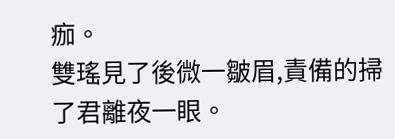痂。
雙瑤見了後微一皺眉,責備的掃了君離夜一眼。